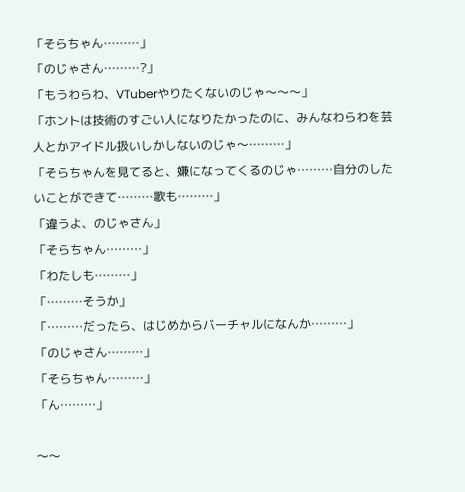「そらちゃん………」
「のじゃさん………?」
「もうわらわ、VTuberやりたくないのじゃ〜〜〜」
「ホントは技術のすごい人になりたかったのに、みんなわらわを芸人とかアイドル扱いしかしないのじゃ〜………」
「そらちゃんを見てると、嫌になってくるのじゃ………自分のしたいことができて………歌も………」
「違うよ、のじゃさん」
「そらちゃん………」
「わたしも………」
「………そうか」
「………だったら、はじめからバーチャルになんか………」
「のじゃさん………」
「そらちゃん………」
「ん………」

〜〜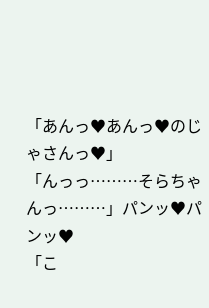「あんっ♥あんっ♥のじゃさんっ♥」
「んっっ………そらちゃんっ………」パンッ♥パンッ♥
「こ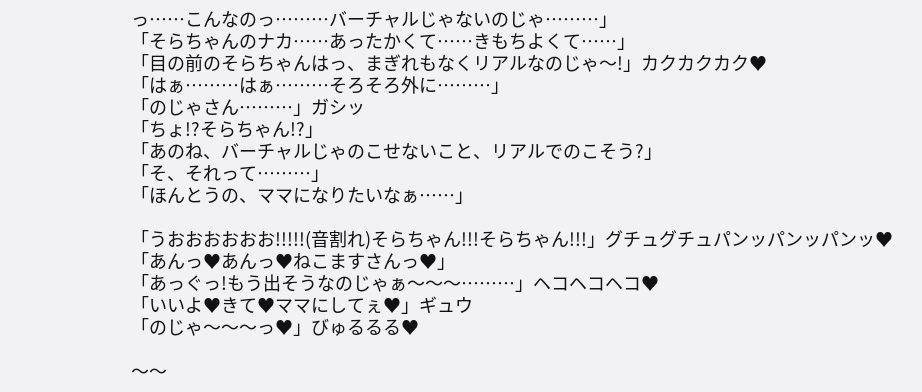っ……こんなのっ………バーチャルじゃないのじゃ………」
「そらちゃんのナカ……あったかくて……きもちよくて……」
「目の前のそらちゃんはっ、まぎれもなくリアルなのじゃ〜!」カクカクカク♥
「はぁ………はぁ………そろそろ外に………」
「のじゃさん………」ガシッ
「ちょ!?そらちゃん!?」
「あのね、バーチャルじゃのこせないこと、リアルでのこそう?」
「そ、それって………」
「ほんとうの、ママになりたいなぁ……」

「うおおおおおお!!!!!(音割れ)そらちゃん!!!そらちゃん!!!」グチュグチュパンッパンッパンッ♥
「あんっ♥あんっ♥ねこますさんっ♥」
「あっぐっ!もう出そうなのじゃぁ〜〜〜………」ヘコヘコヘコ♥
「いいよ♥きて♥ママにしてぇ♥」ギュウ
「のじゃ〜〜〜っ♥」びゅるるる♥

〜〜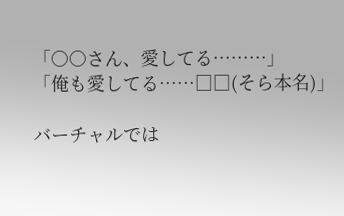「○○さん、愛してる………」
「俺も愛してる……□□(そら本名)」

バーチャルでは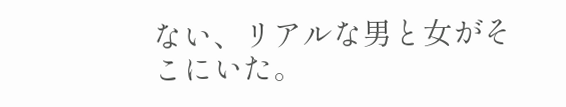ない、リアルな男と女がそこにいた。